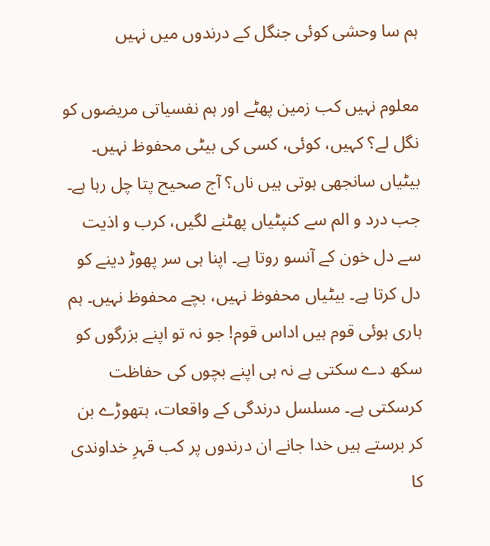ہم سا وحشی کوئی جنگل کے درندوں میں نہیں

معلوم نہیں کب زمین پھٹے اور ہم نفسیاتی مریضوں کو نگل لے؟ کہیں، کوئی، کسی کی بیٹی محفوظ نہیں۔ بیٹیاں سانجھی ہوتی ہیں ناں؟ آج صحیح پتا چل رہا ہے۔ جب درد و الم سے کنپٹیاں پھٹنے لگیں، کرب و اذیت سے دل خون کے آنسو روتا ہے۔ اپنا ہی سر پھوڑ دینے کو دل کرتا ہے۔ بیٹیاں محفوظ نہیں، بچے محفوظ نہیں۔ ہم ہاری ہوئی قوم ہیں اداس قوم! جو نہ تو اپنے بزرگوں کو سکھ دے سکتی ہے نہ ہی اپنے بچوں کی حفاظت کرسکتی ہے۔ مسلسل درندگی کے واقعات، ہتھوڑے بن کر برستے ہیں خدا جانے ان درندوں پر کب قہرِ خداوندی کا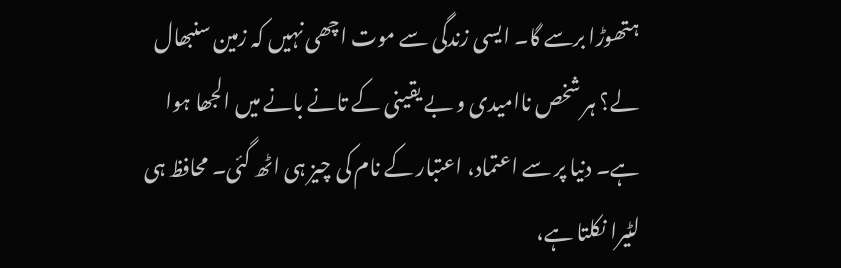ہتھوڑا برسے گا۔ ایسی زندگی سے موت اچھی نہیں کہ زمین سنبھال لے؟ ہر شخص ناامیدی و بے یقینی کے تانے بانے میں الجھا ہوا ہے۔ دنیا پر سے اعتماد، اعتبار کے نام کی چیز ہی اٹھ گئی۔ محافظ ہی لٹیرا نکلتا ہے،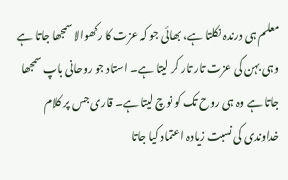معلم ہی درندہ نکلتا ہے، بھائی جو کہ عزت کا رکھوالا سمجھا جاتا ہے وہی بہن کی عزت تار تار کر لیتا ہے۔ استاد جو روحانی باپ سمجھا جاتا ہے وہ ہی روح تک کو نوچ لیتا ہے۔ قاری جس پر کلام خداوندی کی نسبت زیادہ اعتماد کیا جاتا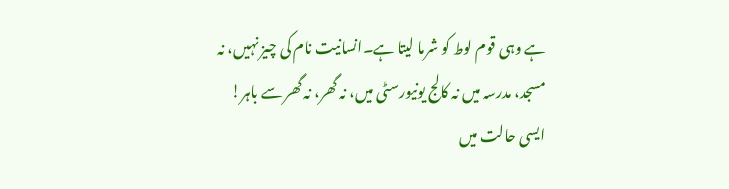ہے وہی قوم لوط کو شرما لیتا ہے۔انسانیت نام کی چیز نہیں، نہ مسجد، مدرسہ میں نہ کالج یونیورسٹی میں، نہ گھر، نہ گھر سے باہر!
ایسی حالت میں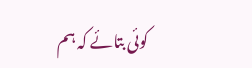کوئی بتائے کہ ہم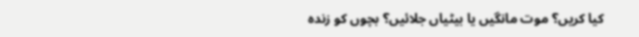کیا کریں؟ موت مانگیں یا بیٹیاں جلائیں؟ بچوں کو زندہ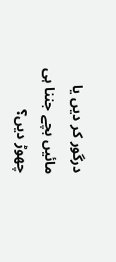درگور کر دیں یا مائیں بچے جننا ہی چھوڑ دیں؟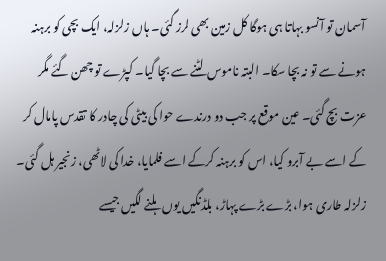آسمان تو آنسو بہاتا ہی ہوگا کل زمین بھی لرز گئی۔ ہاں زلزلہ، ایک بچی کو برہنہ ہونے سے تو نہ بچا سکا۔ البتہ ناموس لٹنے سے بچا گیا۔ کپڑے تو چھن گئے مگر عزت بچ گئی۔ عین موقع پر جب دو درندے حوا کی بیٹی کی چادر کا تقدس پامال کر کے اسے بے آبرو کیا، اس کو برہنہ کرکے اسے فلمایا، خدا کی لاٹھی، زنجیر ہل گئی۔ زلزلہ طاری ہوا، بڑے بڑے پہاڑ، بلڈنگیں یوں ہلنے لگیں جیسے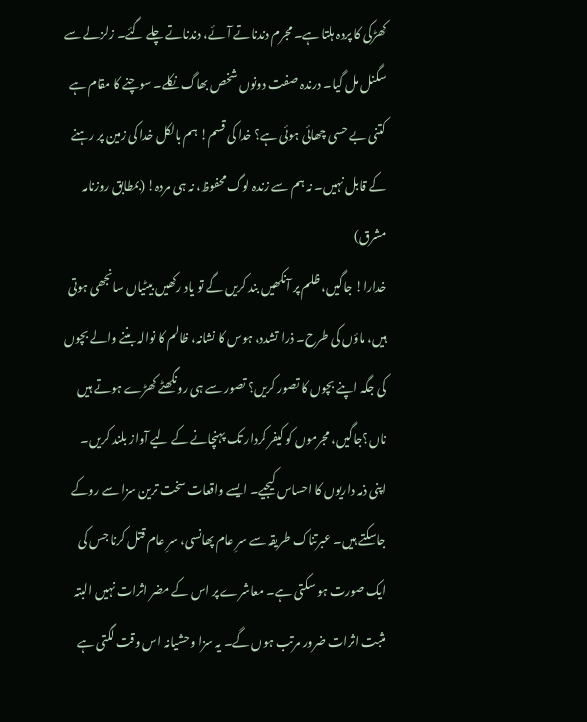کھڑکی کا پردہ ہلتا ہے۔ مجرم دندناتے آئے، دندناتے چلے گئے۔ زلزلے سے سگنل مل گیا۔ درندہ صفت دونوں شخص بھاگ نکلے۔ سوچنے کا مقام ہے کتنی بے حسی چھائی ہوئی ہے؟ خدا کی قسم! ہم بالکل خدا کی زمین پر رہنے کے قابل نہیں۔ نہ ہم سے زندہ لوگ محفوظ، نہ ہی مردہ! (بمطابق روزنامہ مشرق)
خدارا! جاگیں، ظلم پر آنکھیں بند کریں گے تو یاد رکھیں بیٹیاں سانجھی ہوتی ہیں، ماؤں کی طرح۔ ذرا تشدد، ہوس کا نشانہ، ظالم کا نوالہ بننے والے بچوں کی جگہ اپنے بچوں کا تصور کریں؟ تصور سے ہی رونگھٹے کھڑے ہوتے ہیں ناں؟جاگیں، مجرموں کو کیفر کردار تک پہنچانے کے لیے آواز بلند کریں۔
اپنی ذمہ داریوں کا احساس کیجیے۔ ایسے واقعات سخت ترین سزا سے روکے جاسکتے ہیں۔ عبرتناک طریقہ سے سرِ عام پھانسی، سرِ عام قتل کرنا جس کی ایک صورت ہو سکتی ہے۔ معاشرے پر اس کے مضر اثرات نہیں البتہ مثبت اثرات ضرور مرتب ہوں گے۔ یہ سزا وحشیانہ اس وقت لگتی ہے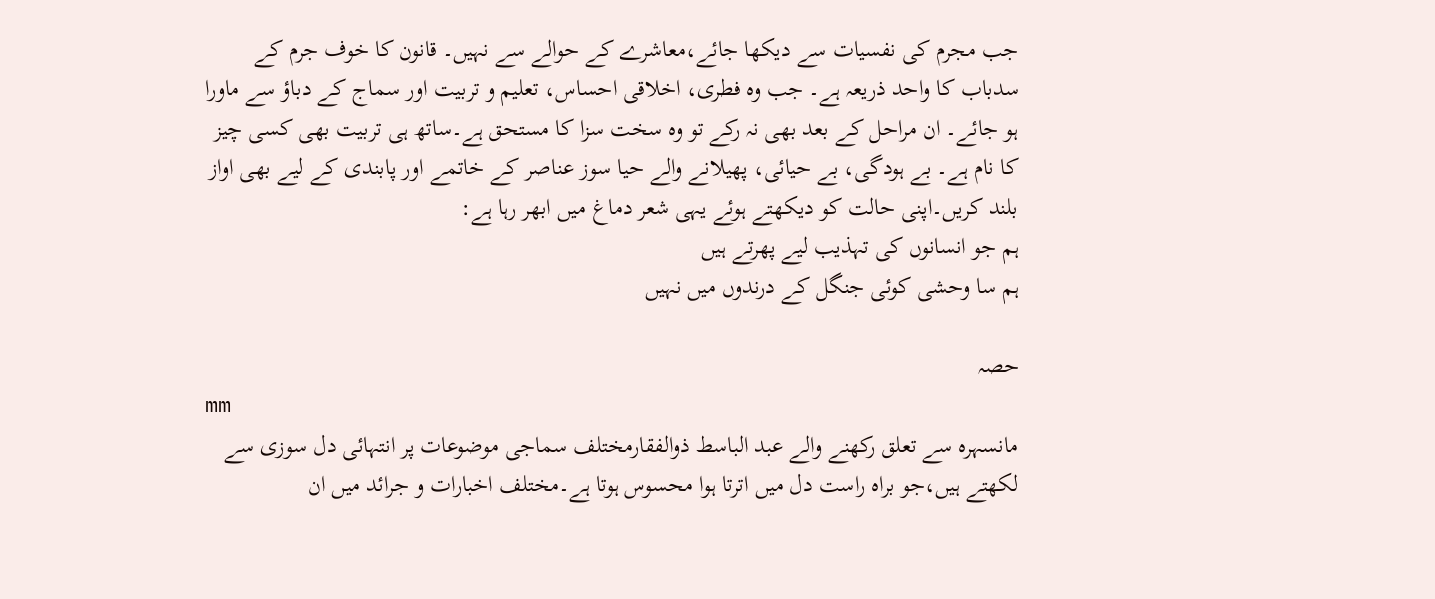جب مجرم کی نفسیات سے دیکھا جائے،معاشرے کے حوالے سے نہیں۔ قانون کا خوف جرم کے سدباب کا واحد ذریعہ ہے۔ جب وہ فطری، اخلاقی احساس، تعلیم و تربیت اور سماج کے دباؤ سے ماورا ہو جائے۔ ان مراحل کے بعد بھی نہ رکے تو وہ سخت سزا کا مستحق ہے۔ساتھ ہی تربیت بھی کسی چیز کا نام ہے۔ بے ہودگی، بے حیائی، پھیلانے والے حیا سوز عناصر کے خاتمے اور پابندی کے لیے بھی اواز بلند کریں۔اپنی حالت کو دیکھتے ہوئے یہی شعر دماغ میں ابھر رہا ہے:
ہم جو انسانوں کی تہذیب لیے پھرتے ہیں
ہم سا وحشی کوئی جنگل کے درندوں میں نہیں

حصہ
mm
مانسہرہ سے تعلق رکھنے والے عبد الباسط ذوالفقارمختلف سماجی موضوعات پر انتہائی دل سوزی سے لکھتے ہیں،جو براہ راست دل میں اترتا ہوا محسوس ہوتا ہے۔مختلف اخبارات و جرائد میں ان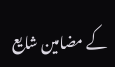کے مضامین شایع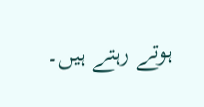ہوتے رہتے ہیں۔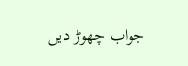جواب چھوڑ دیں